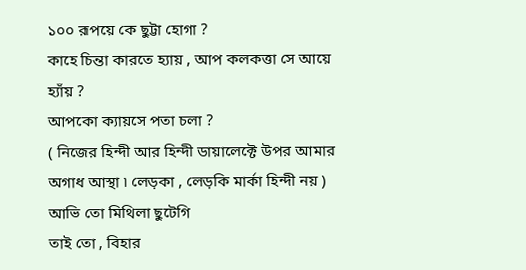১০০ রূপয়ে কে ছুট্টা হোগা ?
কাহে চিন্তা কারতে হ্যায় , আপ কলকত্তা সে আয়ে হ্যাঁয় ?
আপকো ক্যায়সে পতা চলা ?
( নিজের হিন্দী আর হিন্দী ডায়ালেক্টে উপর আমার অগাধ আস্থা ৷ লেড়কা , লেড়কি মার্কা হিন্দী নয় )
আভি তো মিথিলা ছুটেগি
তাই তো , বিহার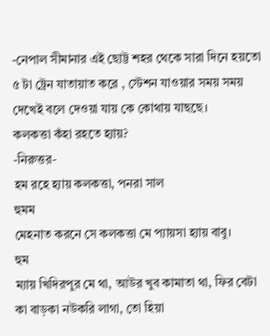-নেপাল সীমানার এই ছোট্ট শহর থেকে সারা দিনে হয়তো ৫ টা ট্রেন যাতায়াত করে , স্টেশন যাওয়ার সময় সময় দেখেই বলে দেওয়া যায় কে কোথায় যাছছে।
কলকত্তা কঁহা রহতে হ্যায়?
-নিরুত্তর-
হম রহে হ্যায় কলকত্তা, পনরা সাল
হুমম
মেহনাত করনে সে কলকত্তা মে প্যায়সা হ্যায় বাবু।
হুম
ম্যায় খিদিরপুর মে থা, আউর খুব কামাতা থা, ফির বেটা কা বাড়কা নউকরি লাগা, তো হিয়া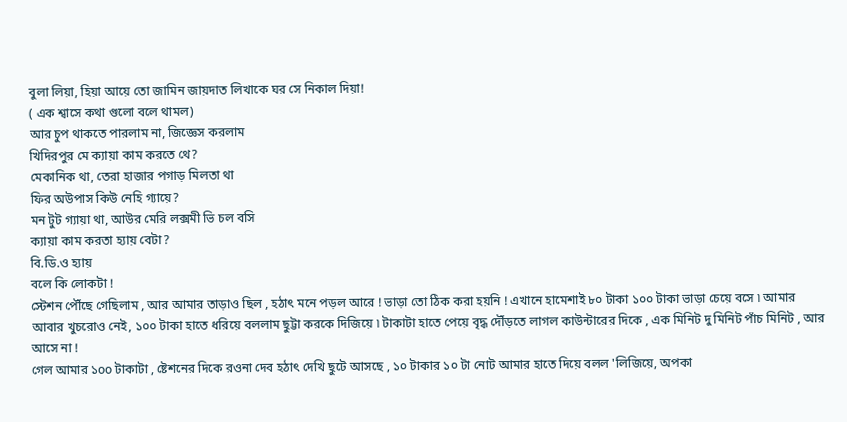বুলা লিয়া, হিয়া আয়ে তো জামিন জায়দাত লিখাকে ঘর সে নিকাল দিয়া!
( এক শ্বাসে কথা গুলো বলে থামল)
আর চুপ থাকতে পারলাম না, জিজ্ঞেস করলাম
খিদিরপুর মে ক্যায়া কাম করতে থে?
মেকানিক থা, তেরা হাজার পগাড় মিলতা থা
ফির অউপাস কিউ নেহি গ্যায়ে?
মন টুট গ্যায়া থা, আউর মেরি লক্সমী ভি চল বসি
ক্যায়া কাম করতা হ্যায় বেটা?
বি.ডি.ও হ্যায়
বলে কি লোকটা !
স্টেশন পৌঁছে গেছিলাম , আর আমার তাড়াও ছিল , হঠাৎ মনে পড়ল আরে ! ভাড়া তো ঠিক করা হয়নি ! এখানে হামেশাই ৮০ টাকা ১০০ টাকা ভাড়া চেয়ে বসে ৷ আমার আবার খুচরোও নেই, ১০০ টাকা হাতে ধরিয়ে বললাম ছুট্টা করকে দিজিয়ে ৷ টাকাটা হাতে পেয়ে বৃদ্ধ দৌঁড়তে লাগল কাউন্টারের দিকে , এক মিনিট দু মিনিট পাঁচ মিনিট , আর আসে না !
গেল আমার ১oo টাকাটা , ষ্টেশনের দিকে রওনা দেব হঠাৎ দেখি ছুটে আসছে , ১০ টাকার ১০ টা নোট আমার হাতে দিয়ে বলল 'লিজিয়ে, অপকা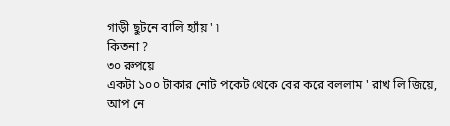গাড়ী ছুটনে বালি হ্যাঁয় ' ৷
কিতনা ?
৩০ রুপয়ে
একটা ১০০ টাকার নোট পকেট থেকে বের করে বললাম ' রাখ লি জিয়ে, আপ নে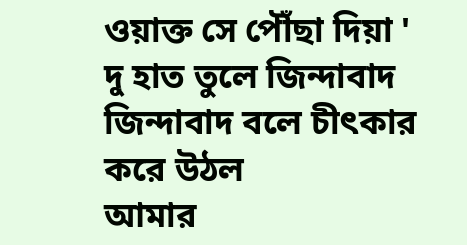ওয়াক্ত সে পৌঁছা দিয়া '
দু হাত তুলে জিন্দাবাদ জিন্দাবাদ বলে চীৎকার করে উঠল
আমার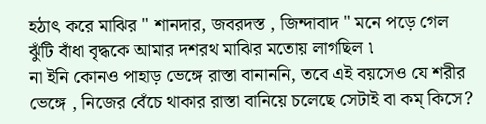হঠাৎ করে মাঝির " শানদার, জবরদস্ত , জিন্দাবাদ " মনে পড়ে গেল
ঝুঁটি বাঁধা বৃদ্ধকে আমার দশরথ মাঝির মতোয় লাগছিল ৷
না ইনি কোনও পাহাড় ভেঙ্গে রাস্তা বানাননি, তবে এই বয়সেও যে শরীর ভেঙ্গে , নিজের বেঁচে থাকার রাস্তা বানিয়ে চলেছে সেটাই বা কম্ কিসে?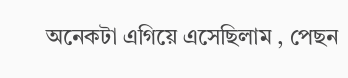অনেকটা এগিয়ে এসেছিলাম , পেছন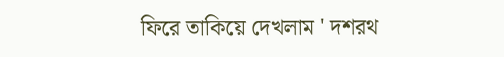ফিরে তাকিয়ে দেখলাম ' দশরথ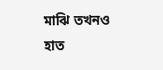মাঝি তখনও হাত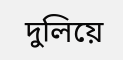দুলিয়ে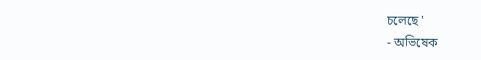চলেছে '
- অভিষেক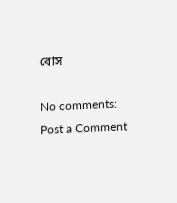বোস

No comments:
Post a Comment